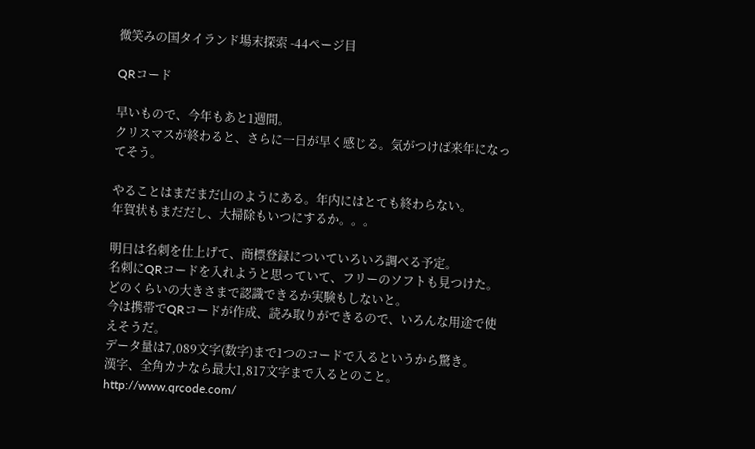微笑みの国タイランド場末探索 -44ページ目

QRコード

早いもので、今年もあと1週間。
クリスマスが終わると、さらに一日が早く感じる。気がつけば来年になってそう。

やることはまだまだ山のようにある。年内にはとても終わらない。
年賀状もまだだし、大掃除もいつにするか。。。

明日は名刺を仕上げて、商標登録についていろいろ調べる予定。
名刺にQRコードを入れようと思っていて、フリーのソフトも見つけた。どのくらいの大きさまで認識できるか実験もしないと。
今は携帯でQRコードが作成、読み取りができるので、いろんな用途で使えそうだ。
データ量は7,089文字(数字)まで1つのコードで入るというから驚き。
漢字、全角カナなら最大1,817文字まで入るとのこと。
http://www.qrcode.com/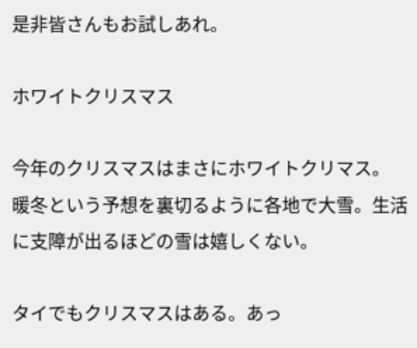是非皆さんもお試しあれ。

ホワイトクリスマス

今年のクリスマスはまさにホワイトクリマス。
暖冬という予想を裏切るように各地で大雪。生活に支障が出るほどの雪は嬉しくない。

タイでもクリスマスはある。あっ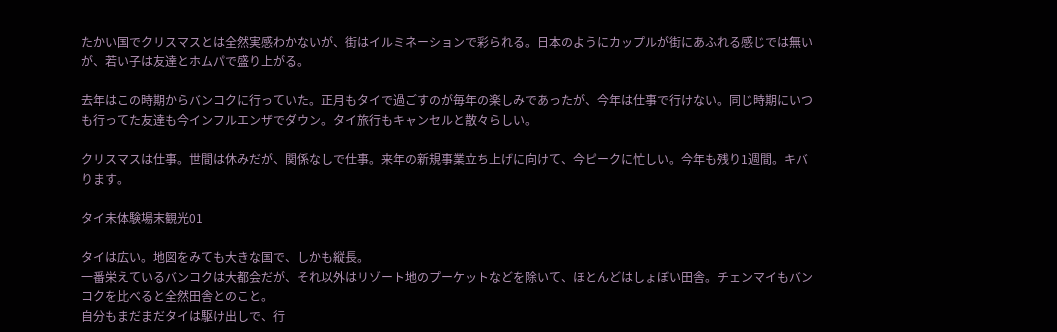たかい国でクリスマスとは全然実感わかないが、街はイルミネーションで彩られる。日本のようにカップルが街にあふれる感じでは無いが、若い子は友達とホムパで盛り上がる。

去年はこの時期からバンコクに行っていた。正月もタイで過ごすのが毎年の楽しみであったが、今年は仕事で行けない。同じ時期にいつも行ってた友達も今インフルエンザでダウン。タイ旅行もキャンセルと散々らしい。

クリスマスは仕事。世間は休みだが、関係なしで仕事。来年の新規事業立ち上げに向けて、今ピークに忙しい。今年も残り1週間。キバります。

タイ未体験場末観光01

タイは広い。地図をみても大きな国で、しかも縦長。
一番栄えているバンコクは大都会だが、それ以外はリゾート地のプーケットなどを除いて、ほとんどはしょぼい田舎。チェンマイもバンコクを比べると全然田舎とのこと。
自分もまだまだタイは駆け出しで、行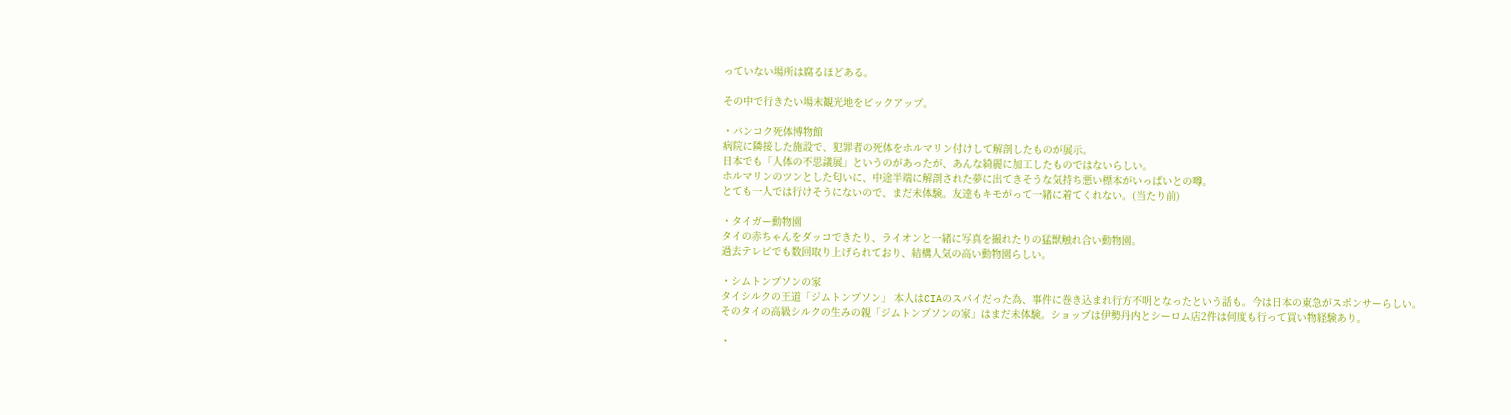っていない場所は腐るほどある。

その中で行きたい場末観光地をピックアップ。

・バンコク死体博物館
病院に隣接した施設で、犯罪者の死体をホルマリン付けして解剖したものが展示。
日本でも「人体の不思議展」というのがあったが、あんな綺麗に加工したものではないらしい。
ホルマリンのツンとした匂いに、中途半端に解剖された夢に出てきそうな気持ち悪い標本がいっぱいとの噂。
とても一人では行けそうにないので、まだ未体験。友達もキモがって一緒に着てくれない。(当たり前)

・タイガー動物園
タイの赤ちゃんをダッコできたり、ライオンと一緒に写真を撮れたりの猛獣触れ合い動物園。
過去テレビでも数回取り上げられており、結構人気の高い動物園らしい。

・シムトンプソンの家
タイシルクの王道「ジムトンプソン」 本人はCIAのスパイだった為、事件に巻き込まれ行方不明となったという話も。今は日本の東急がスポンサーらしい。
そのタイの高級シルクの生みの親「ジムトンプソンの家」はまだ未体験。ショップは伊勢丹内とシーロム店2件は何度も行って買い物経験あり。

・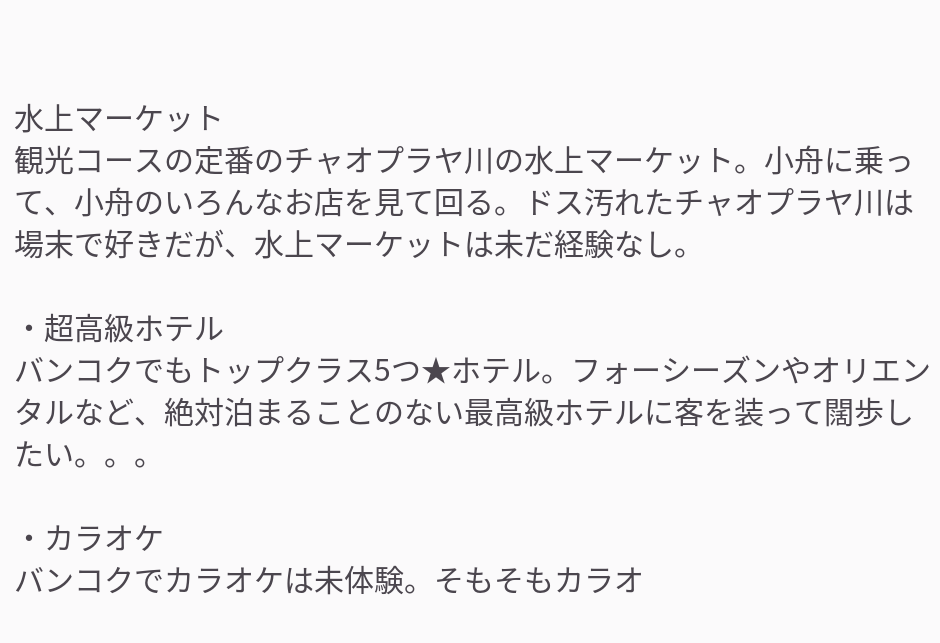水上マーケット
観光コースの定番のチャオプラヤ川の水上マーケット。小舟に乗って、小舟のいろんなお店を見て回る。ドス汚れたチャオプラヤ川は場末で好きだが、水上マーケットは未だ経験なし。

・超高級ホテル
バンコクでもトップクラス5つ★ホテル。フォーシーズンやオリエンタルなど、絶対泊まることのない最高級ホテルに客を装って闊歩したい。。。

・カラオケ
バンコクでカラオケは未体験。そもそもカラオ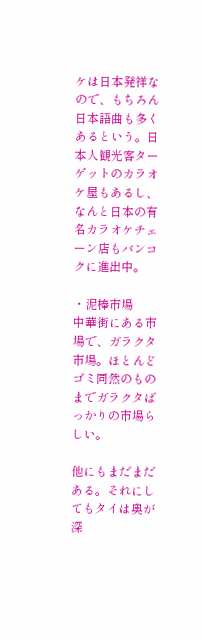ケは日本発祥なので、もちろん日本語曲も多くあるという。日本人観光客ターゲットのカラオケ屋もあるし、なんと日本の有名カラオケチェーン店もバンコクに進出中。

・泥棒市場
中華街にある市場で、ガラクタ市場。ほとんどゴミ同然のものまでガラクタばっかりの市場らしい。

他にもまだまだある。それにしてもタイは奥が深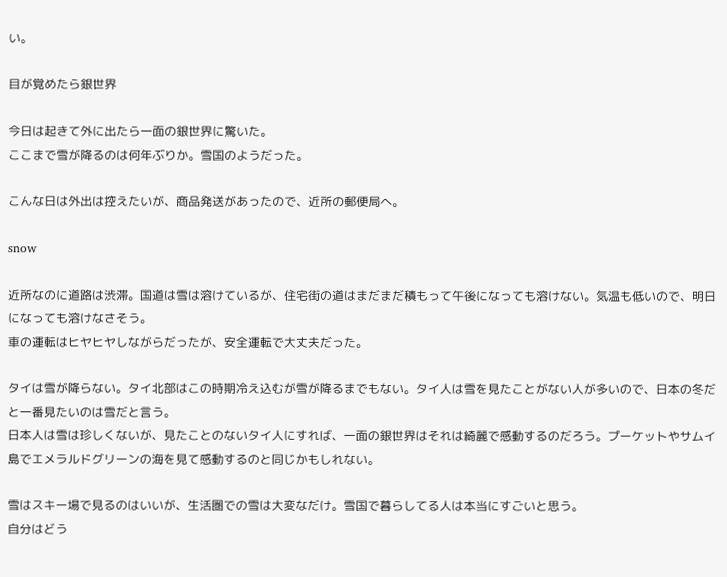い。

目が覚めたら銀世界

今日は起きて外に出たら一面の銀世界に驚いた。
ここまで雪が降るのは何年ぶりか。雪国のようだった。

こんな日は外出は控えたいが、商品発送があったので、近所の郵便局へ。

snow

近所なのに道路は渋滞。国道は雪は溶けているが、住宅街の道はまだまだ積もって午後になっても溶けない。気温も低いので、明日になっても溶けなさそう。
車の運転はヒヤヒヤしながらだったが、安全運転で大丈夫だった。

タイは雪が降らない。タイ北部はこの時期冷え込むが雪が降るまでもない。タイ人は雪を見たことがない人が多いので、日本の冬だと一番見たいのは雪だと言う。
日本人は雪は珍しくないが、見たことのないタイ人にすれば、一面の銀世界はそれは綺麗で感動するのだろう。プーケットやサムイ島でエメラルドグリーンの海を見て感動するのと同じかもしれない。

雪はスキー場で見るのはいいが、生活圏での雪は大変なだけ。雪国で暮らしてる人は本当にすごいと思う。
自分はどう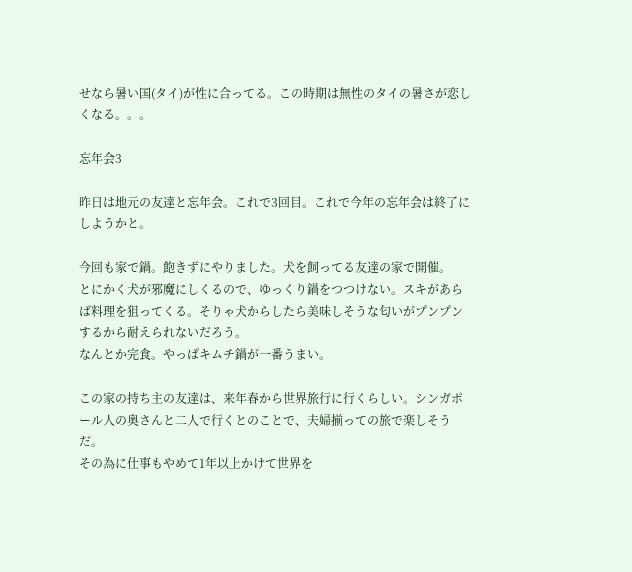せなら暑い国(タイ)が性に合ってる。この時期は無性のタイの暑さが恋しくなる。。。

忘年会3

昨日は地元の友達と忘年会。これで3回目。これで今年の忘年会は終了にしようかと。

今回も家で鍋。飽きずにやりました。犬を飼ってる友達の家で開催。
とにかく犬が邪魔にしくるので、ゆっくり鍋をつつけない。スキがあらば料理を狙ってくる。そりゃ犬からしたら美味しそうな匂いがプンプンするから耐えられないだろう。
なんとか完食。やっぱキムチ鍋が一番うまい。

この家の持ち主の友達は、来年春から世界旅行に行くらしい。シンガポール人の奥さんと二人で行くとのことで、夫婦揃っての旅で楽しそうだ。
その為に仕事もやめて1年以上かけて世界を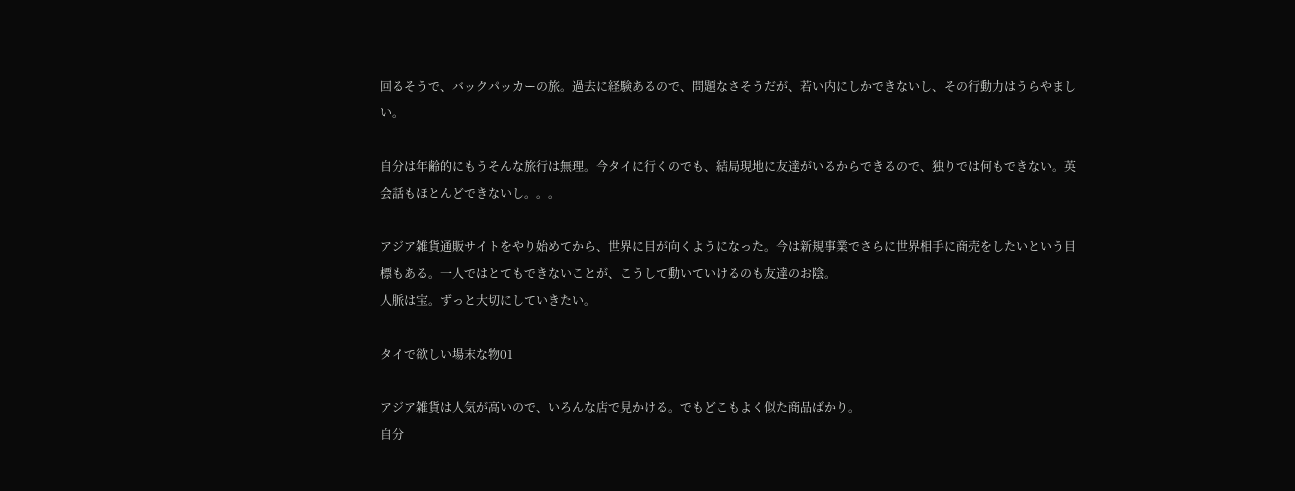回るそうで、バックパッカーの旅。過去に経験あるので、問題なさそうだが、若い内にしかできないし、その行動力はうらやましい。

自分は年齢的にもうそんな旅行は無理。今タイに行くのでも、結局現地に友達がいるからできるので、独りでは何もできない。英会話もほとんどできないし。。。

アジア雑貨通販サイトをやり始めてから、世界に目が向くようになった。今は新規事業でさらに世界相手に商売をしたいという目標もある。一人ではとてもできないことが、こうして動いていけるのも友達のお陰。
人脈は宝。ずっと大切にしていきたい。

タイで欲しい場末な物01

アジア雑貨は人気が高いので、いろんな店で見かける。でもどこもよく似た商品ばかり。
自分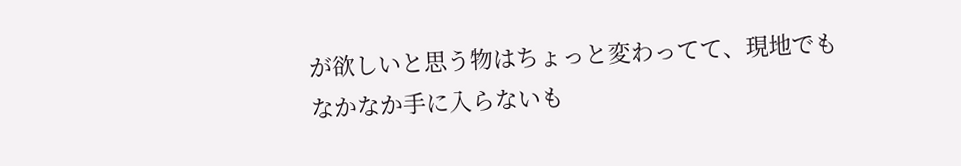が欲しいと思う物はちょっと変わってて、現地でもなかなか手に入らないも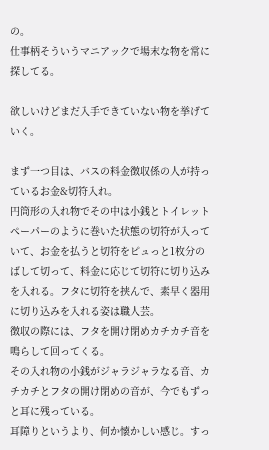の。
仕事柄そういうマニアックで場末な物を常に探してる。

欲しいけどまだ入手できていない物を挙げていく。

まず一つ目は、バスの料金徴収係の人が持っているお金&切符入れ。
円筒形の入れ物でその中は小銭とトイレットペーパーのように巻いた状態の切符が入っていて、お金を払うと切符をピュっと1枚分のばして切って、料金に応じて切符に切り込みを入れる。フタに切符を挟んで、素早く器用に切り込みを入れる姿は職人芸。
徴収の際には、フタを開け閉めカチカチ音を鳴らして回ってくる。
その入れ物の小銭がジャラジャラなる音、カチカチとフタの開け閉めの音が、今でもずっと耳に残っている。
耳障りというより、何か懐かしい感じ。すっ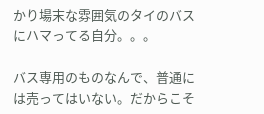かり場末な雰囲気のタイのバスにハマってる自分。。。

バス専用のものなんで、普通には売ってはいない。だからこそ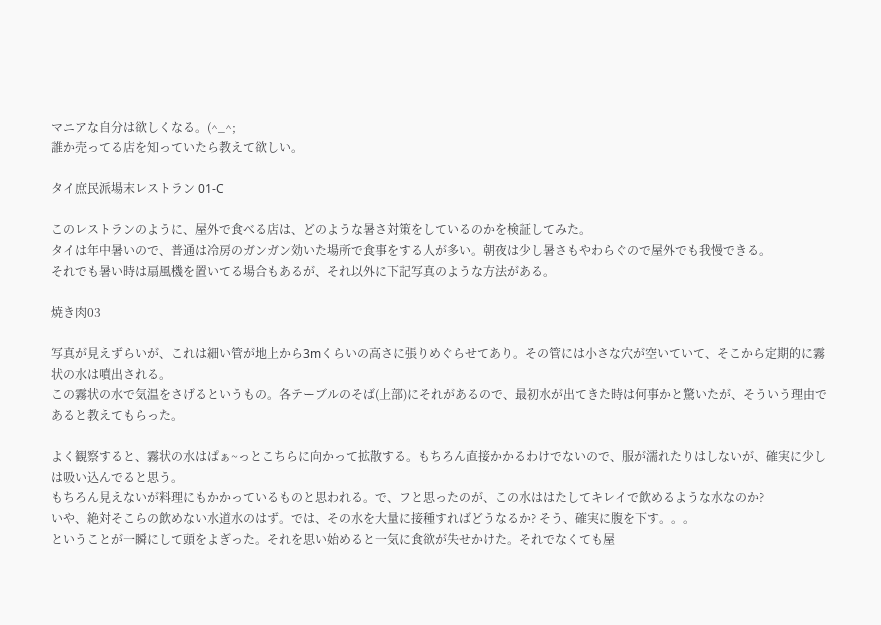マニアな自分は欲しくなる。(^_^;
誰か売ってる店を知っていたら教えて欲しい。

タイ庶民派場末レストラン 01-C

このレストランのように、屋外で食べる店は、どのような暑さ対策をしているのかを検証してみた。
タイは年中暑いので、普通は冷房のガンガン効いた場所で食事をする人が多い。朝夜は少し暑さもやわらぐので屋外でも我慢できる。
それでも暑い時は扇風機を置いてる場合もあるが、それ以外に下記写真のような方法がある。

焼き肉03

写真が見えずらいが、これは細い管が地上から3mくらいの高さに張りめぐらせてあり。その管には小さな穴が空いていて、そこから定期的に霧状の水は噴出される。
この霧状の水で気温をさげるというもの。各テーブルのそば(上部)にそれがあるので、最初水が出てきた時は何事かと驚いたが、そういう理由であると教えてもらった。

よく観察すると、霧状の水はぱぁ~っとこちらに向かって拡散する。もちろん直接かかるわけでないので、服が濡れたりはしないが、確実に少しは吸い込んでると思う。
もちろん見えないが料理にもかかっているものと思われる。で、フと思ったのが、この水ははたしてキレイで飲めるような水なのか?
いや、絶対そこらの飲めない水道水のはず。では、その水を大量に接種すればどうなるか? そう、確実に腹を下す。。。
ということが一瞬にして頭をよぎった。それを思い始めると一気に食欲が失せかけた。それでなくても屋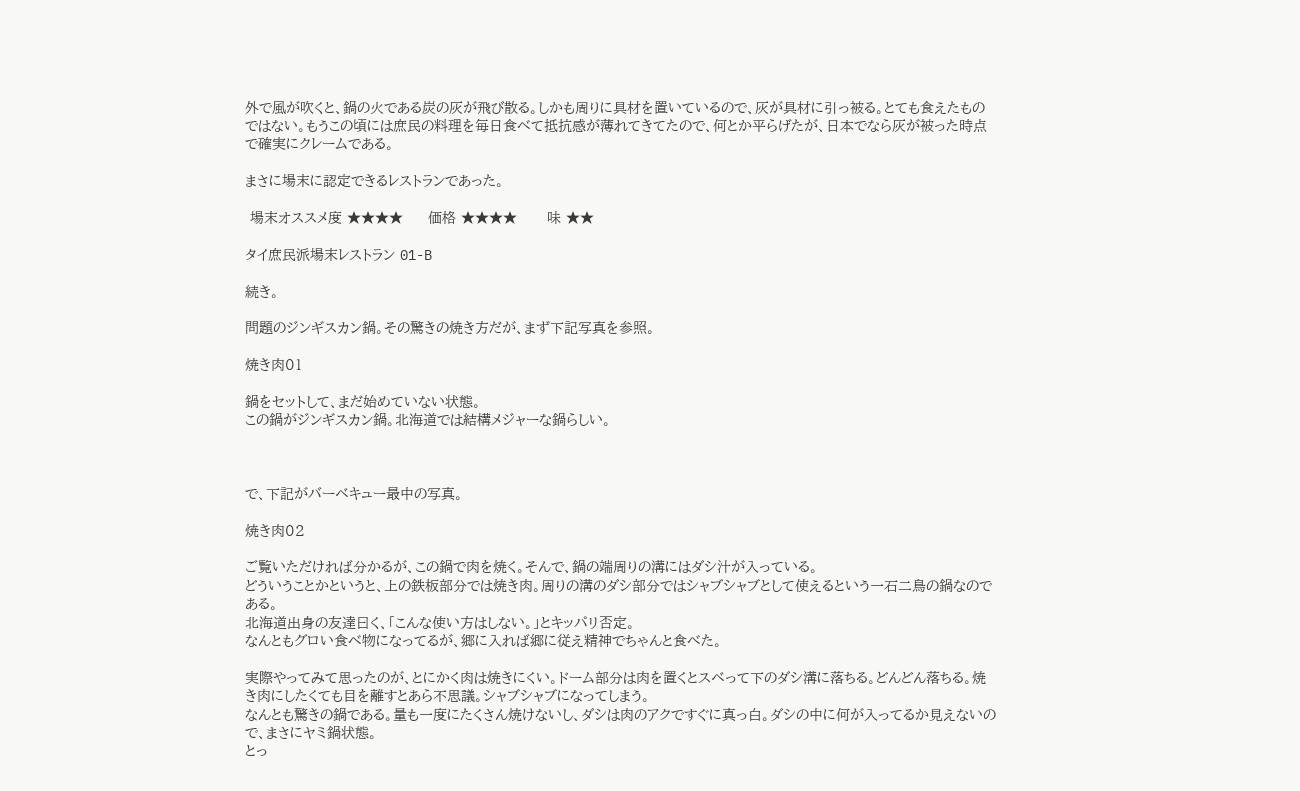外で風が吹くと、鍋の火である炭の灰が飛び散る。しかも周りに具材を置いているので、灰が具材に引っ被る。とても食えたものではない。もうこの頃には庶民の料理を毎日食べて抵抗感が薄れてきてたので、何とか平らげたが、日本でなら灰が被った時点で確実にクレームである。

まさに場末に認定できるレストランであった。

 場末オススメ度 ★★★★     価格 ★★★★      味 ★★

タイ庶民派場末レストラン 01-B

続き。

問題のジンギスカン鍋。その驚きの焼き方だが、まず下記写真を参照。

焼き肉01

鍋をセットして、まだ始めていない状態。
この鍋がジンギスカン鍋。北海道では結構メジャーな鍋らしい。



で、下記がバーベキュー最中の写真。

焼き肉02

ご覧いただければ分かるが、この鍋で肉を焼く。そんで、鍋の端周りの溝にはダシ汁が入っている。
どういうことかというと、上の鉄板部分では焼き肉。周りの溝のダシ部分ではシャブシャブとして使えるという一石二鳥の鍋なのである。
北海道出身の友達曰く、「こんな使い方はしない。」とキッパリ否定。
なんともグロい食べ物になってるが、郷に入れば郷に従え精神でちゃんと食べた。

実際やってみて思ったのが、とにかく肉は焼きにくい。ドーム部分は肉を置くとスベって下のダシ溝に落ちる。どんどん落ちる。焼き肉にしたくても目を離すとあら不思議。シャブシャブになってしまう。
なんとも驚きの鍋である。量も一度にたくさん焼けないし、ダシは肉のアクですぐに真っ白。ダシの中に何が入ってるか見えないので、まさにヤミ鍋状態。
とっ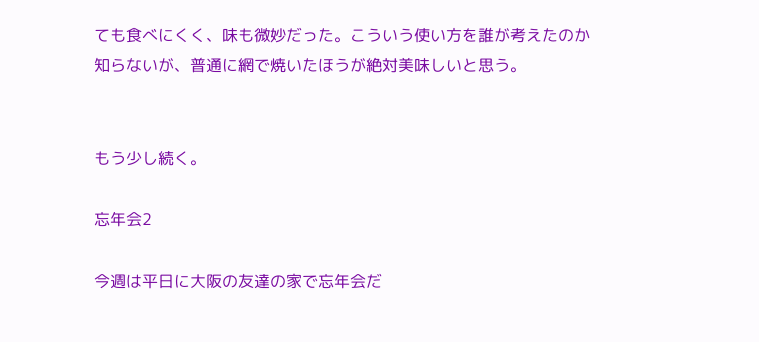ても食べにくく、味も微妙だった。こういう使い方を誰が考えたのか知らないが、普通に網で焼いたほうが絶対美味しいと思う。


もう少し続く。

忘年会2

今週は平日に大阪の友達の家で忘年会だ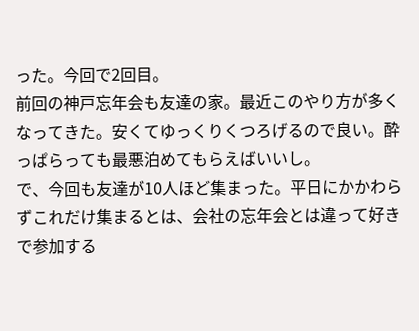った。今回で2回目。
前回の神戸忘年会も友達の家。最近このやり方が多くなってきた。安くてゆっくりくつろげるので良い。酔っぱらっても最悪泊めてもらえばいいし。
で、今回も友達が10人ほど集まった。平日にかかわらずこれだけ集まるとは、会社の忘年会とは違って好きで参加する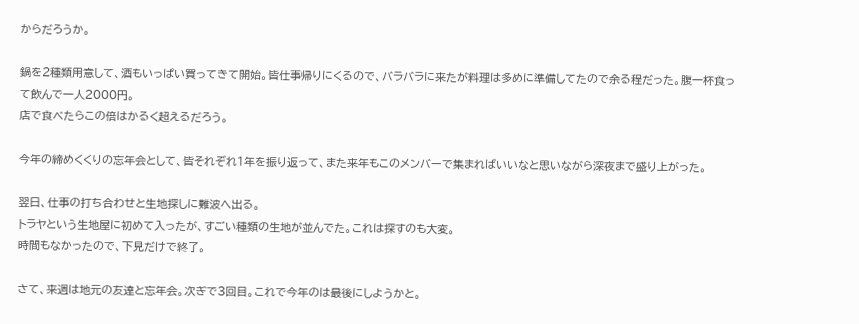からだろうか。

鍋を2種類用意して、酒もいっぱい買ってきて開始。皆仕事帰りにくるので、バラバラに来たが料理は多めに準備してたので余る程だった。腹一杯食って飲んで一人2000円。
店で食べたらこの倍はかるく超えるだろう。

今年の締めくくりの忘年会として、皆それぞれ1年を振り返って、また来年もこのメンバーで集まればいいなと思いながら深夜まで盛り上がった。

翌日、仕事の打ち合わせと生地探しに難波へ出る。
トラヤという生地屋に初めて入ったが、すごい種類の生地が並んでた。これは探すのも大変。
時間もなかったので、下見だけで終了。

さて、来週は地元の友達と忘年会。次ぎで3回目。これで今年のは最後にしようかと。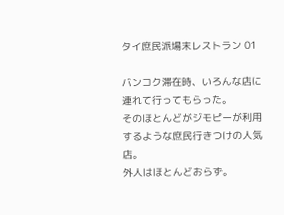タイ庶民派場末レストラン 01

バンコク滞在時、いろんな店に連れて行ってもらった。
そのほとんどがジモピーが利用するような庶民行きつけの人気店。
外人はほとんどおらず。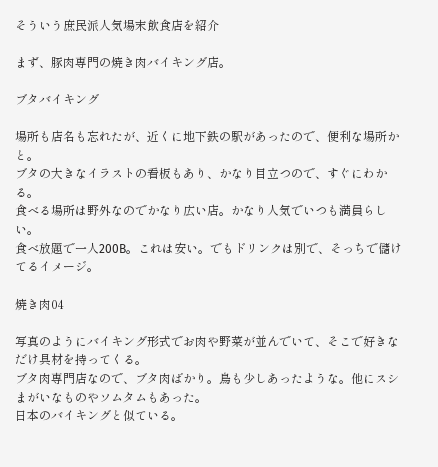そういう庶民派人気場末飲食店を紹介

まず、豚肉専門の焼き肉バイキング店。

ブタバイキング

場所も店名も忘れたが、近くに地下鉄の駅があったので、便利な場所かと。
ブタの大きなイラストの看板もあり、かなり目立つので、すぐにわかる。
食べる場所は野外なのでかなり広い店。かなり人気でいつも満員らしい。
食べ放題で一人200B。これは安い。でもドリンクは別で、そっちで儲けてるイメージ。

焼き肉04

写真のようにバイキング形式でお肉や野菜が並んでいて、そこで好きなだけ具材を持ってくる。
ブタ肉専門店なので、ブタ肉ばかり。鳥も少しあったような。他にスシまがいなものやソムタムもあった。
日本のバイキングと似ている。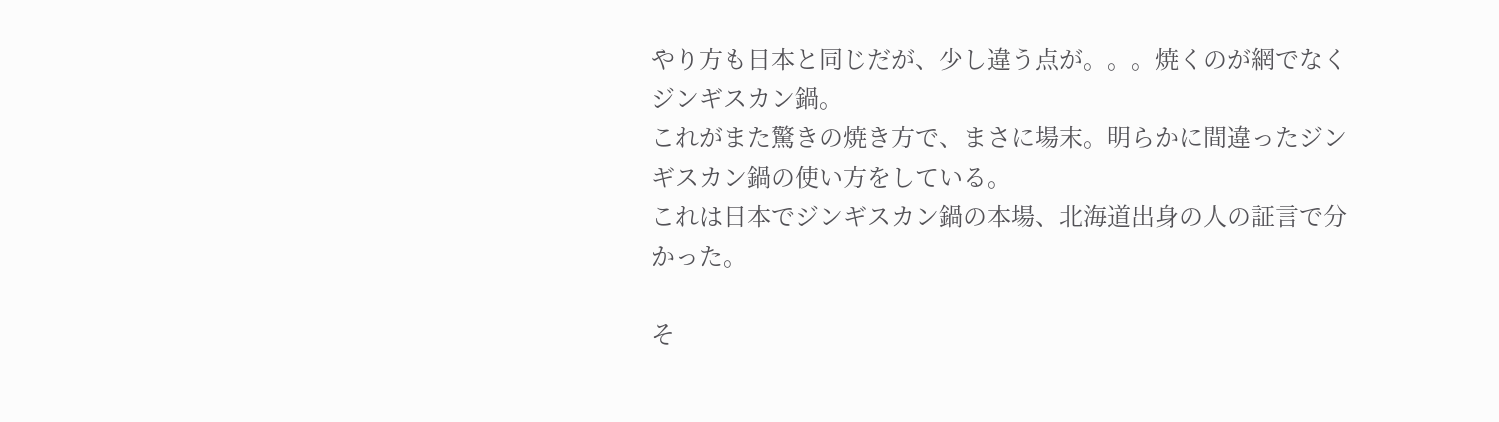やり方も日本と同じだが、少し違う点が。。。焼くのが網でなくジンギスカン鍋。
これがまた驚きの焼き方で、まさに場末。明らかに間違ったジンギスカン鍋の使い方をしている。
これは日本でジンギスカン鍋の本場、北海道出身の人の証言で分かった。

そ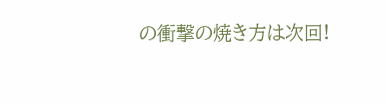の衝撃の焼き方は次回!